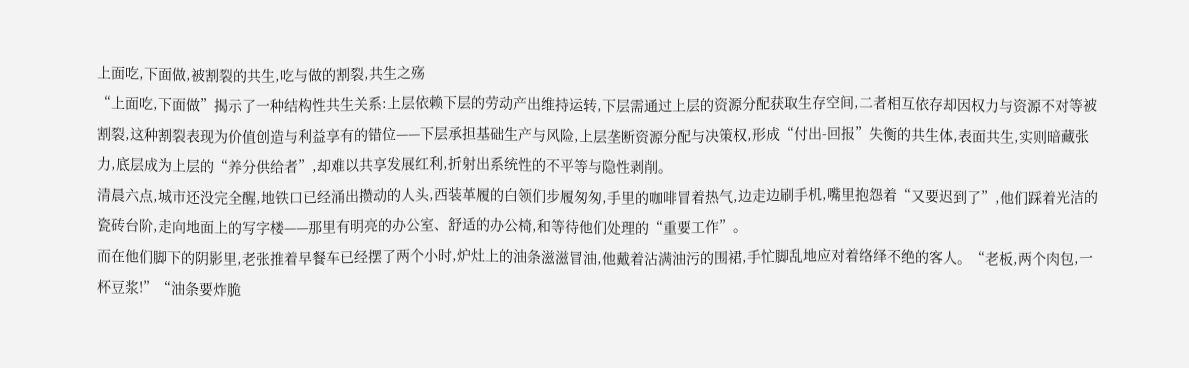上面吃,下面做,被割裂的共生,吃与做的割裂,共生之殇
“上面吃,下面做”揭示了一种结构性共生关系:上层依赖下层的劳动产出维持运转,下层需通过上层的资源分配获取生存空间,二者相互依存却因权力与资源不对等被割裂,这种割裂表现为价值创造与利益享有的错位——下层承担基础生产与风险,上层垄断资源分配与决策权,形成“付出-回报”失衡的共生体,表面共生,实则暗藏张力,底层成为上层的“养分供给者”,却难以共享发展红利,折射出系统性的不平等与隐性剥削。
清晨六点,城市还没完全醒,地铁口已经涌出攒动的人头,西装革履的白领们步履匆匆,手里的咖啡冒着热气,边走边刷手机,嘴里抱怨着“又要迟到了”,他们踩着光洁的瓷砖台阶,走向地面上的写字楼——那里有明亮的办公室、舒适的办公椅,和等待他们处理的“重要工作”。
而在他们脚下的阴影里,老张推着早餐车已经摆了两个小时,炉灶上的油条滋滋冒油,他戴着沾满油污的围裙,手忙脚乱地应对着络绎不绝的客人。“老板,两个肉包,一杯豆浆!”“油条要炸脆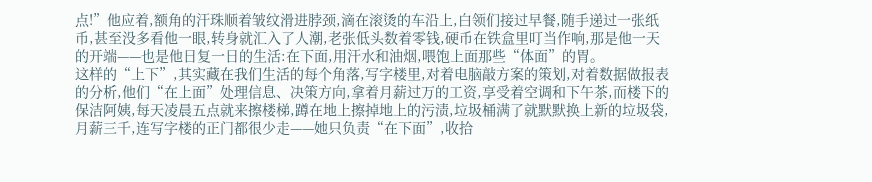点!”他应着,额角的汗珠顺着皱纹滑进脖颈,滴在滚烫的车沿上,白领们接过早餐,随手递过一张纸币,甚至没多看他一眼,转身就汇入了人潮,老张低头数着零钱,硬币在铁盒里叮当作响,那是他一天的开端——也是他日复一日的生活:在下面,用汗水和油烟,喂饱上面那些“体面”的胃。
这样的“上下”,其实藏在我们生活的每个角落,写字楼里,对着电脑敲方案的策划,对着数据做报表的分析,他们“在上面”处理信息、决策方向,拿着月薪过万的工资,享受着空调和下午茶,而楼下的保洁阿姨,每天凌晨五点就来擦楼梯,蹲在地上擦掉地上的污渍,垃圾桶满了就默默换上新的垃圾袋,月薪三千,连写字楼的正门都很少走——她只负责“在下面”,收拾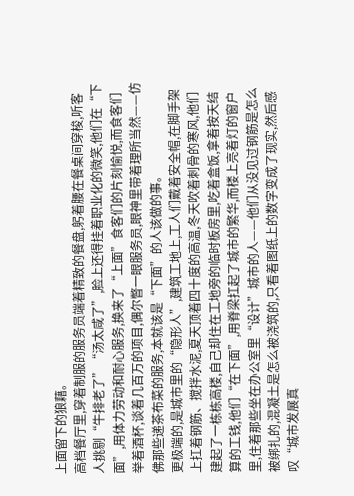上面留下的狼藉。
高档餐厅里,穿着制服的服务员端着精致的餐盘,躬着腰在餐桌间穿梭,听客人挑剔“牛排老了”“汤太咸了”,脸上还得挂着职业化的微笑,他们在“下面”,用体力劳动和耐心服务,换来了“上面”食客们的片刻愉悦,而食客们举着酒杯,谈着几百万的项目,偶尔瞥一眼服务员,眼神里带着理所当然——仿佛那些递茶布菜的服务,本就该是“下面”的人该做的事。
更极端的,是城市里的“隐形人”,建筑工地上,工人们戴着安全帽,在脚手架上扛着钢筋、搅拌水泥,夏天顶着四十度的高温,冬天吹着刺骨的寒风,他们建起了一栋栋高楼,自己却住在工地旁的临时板房里,吃着盒饭,拿着按天结算的工钱,他们“在下面”,用脊梁扛起了城市的繁华,而楼上亮着灯的窗户里,住着那些坐在办公室里“设计”城市的人——他们从没见过钢筋是怎么被绑扎的,混凝土是怎么被浇筑的,只看着图纸上的数字变成了现实,然后感叹“城市发展真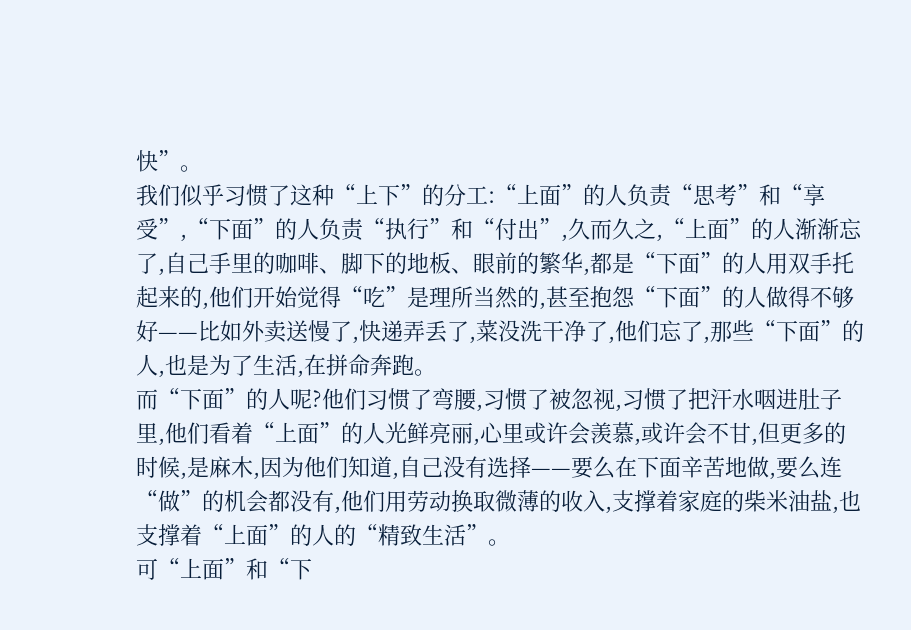快”。
我们似乎习惯了这种“上下”的分工:“上面”的人负责“思考”和“享受”,“下面”的人负责“执行”和“付出”,久而久之,“上面”的人渐渐忘了,自己手里的咖啡、脚下的地板、眼前的繁华,都是“下面”的人用双手托起来的,他们开始觉得“吃”是理所当然的,甚至抱怨“下面”的人做得不够好——比如外卖送慢了,快递弄丢了,菜没洗干净了,他们忘了,那些“下面”的人,也是为了生活,在拼命奔跑。
而“下面”的人呢?他们习惯了弯腰,习惯了被忽视,习惯了把汗水咽进肚子里,他们看着“上面”的人光鲜亮丽,心里或许会羡慕,或许会不甘,但更多的时候,是麻木,因为他们知道,自己没有选择——要么在下面辛苦地做,要么连“做”的机会都没有,他们用劳动换取微薄的收入,支撑着家庭的柴米油盐,也支撑着“上面”的人的“精致生活”。
可“上面”和“下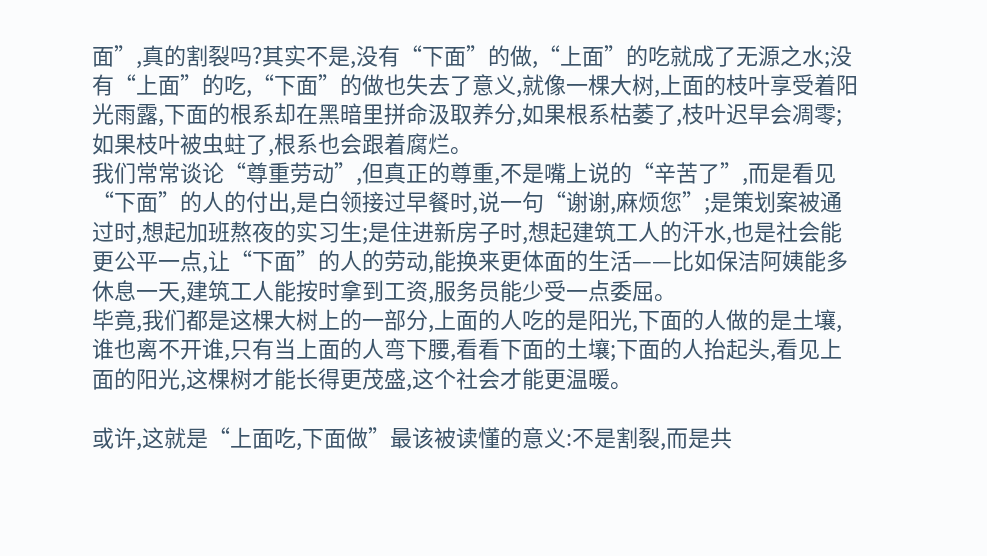面”,真的割裂吗?其实不是,没有“下面”的做,“上面”的吃就成了无源之水;没有“上面”的吃,“下面”的做也失去了意义,就像一棵大树,上面的枝叶享受着阳光雨露,下面的根系却在黑暗里拼命汲取养分,如果根系枯萎了,枝叶迟早会凋零;如果枝叶被虫蛀了,根系也会跟着腐烂。
我们常常谈论“尊重劳动”,但真正的尊重,不是嘴上说的“辛苦了”,而是看见“下面”的人的付出,是白领接过早餐时,说一句“谢谢,麻烦您”;是策划案被通过时,想起加班熬夜的实习生;是住进新房子时,想起建筑工人的汗水,也是社会能更公平一点,让“下面”的人的劳动,能换来更体面的生活——比如保洁阿姨能多休息一天,建筑工人能按时拿到工资,服务员能少受一点委屈。
毕竟,我们都是这棵大树上的一部分,上面的人吃的是阳光,下面的人做的是土壤,谁也离不开谁,只有当上面的人弯下腰,看看下面的土壤;下面的人抬起头,看见上面的阳光,这棵树才能长得更茂盛,这个社会才能更温暖。

或许,这就是“上面吃,下面做”最该被读懂的意义:不是割裂,而是共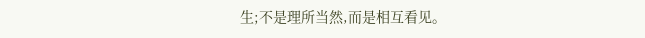生;不是理所当然,而是相互看见。